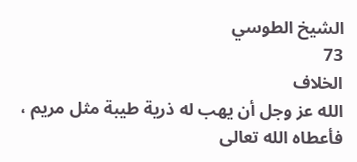الشيخ الطوسي
73
الخلاف
الله عز وجل أن يهب له ذرية طيبة مثل مريم ، فأعطاه الله تعالى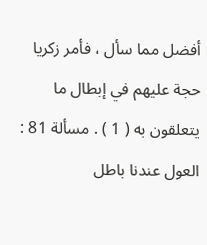أفضل مما سأل ، فأمر زكريا حجة عليهم في إبطال ما يتعلقون به ( 1 ) . مسألة 81 : العول عندنا باطل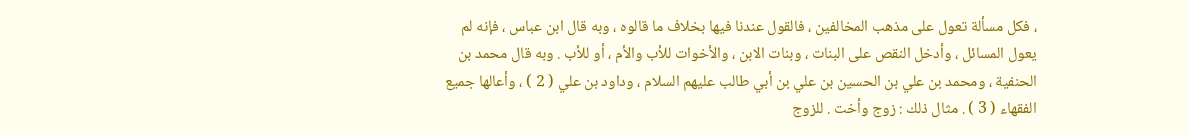، فكل مسألة تعول على مذهب المخالفين ، فالقول عندنا فيها بخلاف ما قالوه ، وبه قال ابن عباس ، فإنه لم يعول المسائل ، وأدخل النقص على البنات ، وبنات الابن ، والأخوات للأب والأم ، أو للأب . وبه قال محمد بن الحنفية ، ومحمد بن علي بن الحسين بن علي بن أبي طالب عليهم السلام ، وداود بن علي ( 2 ) ، وأعالها جميع الفقهاء ( 3 ) . مثال ذلك : زوج وأخت . للزوج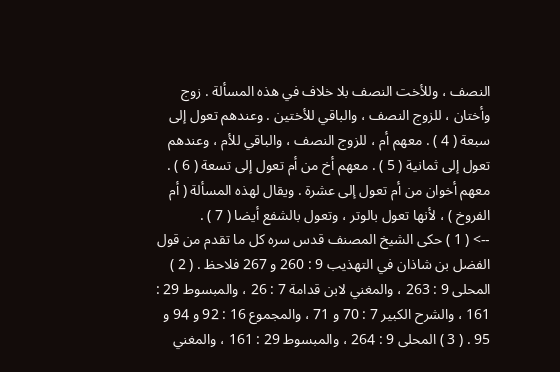النصف ، وللأخت النصف بلا خلاف في هذه المسألة . زوج وأختان ، للزوج النصف ، والباقي للأختين . وعندهم تعول إلى سبعة ( 4 ) . معهم أم ، للزوج النصف ، والباقي للأم ، وعندهم تعول إلى ثمانية ( 5 ) . معهم أخ من أم تعول إلى تسعة ( 6 ) . معهم أخوان من أم تعول إلى عشرة . ويقال لهذه المسألة ( أم الفروخ ) ، لأنها تعول بالوتر ، وتعول بالشفع أيضا ( 7 ) .
--> ( 1 ) حكى الشيخ المصنف قدس سره كل ما تقدم من قول الفضل بن شاذان في التهذيب 9 : 260 و 267 فلاحظ . ( 2 ) المحلى 9 : 263 ، والمغني لابن قدامة 7 : 26 ، والمبسوط 29 : 161 ، والشرح الكبير 7 : 70 و 71 ، والمجموع 16 : 92 و 94 و 95 . ( 3 ) المحلى 9 : 264 ، والمبسوط 29 : 161 ، والمغني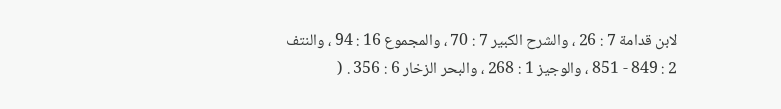لابن قدامة 7 : 26 ، والشرح الكبير 7 : 70 ، والمجموع 16 : 94 ، والنتف 2 : 849 - 851 ، والوجيز 1 : 268 ، والبحر الزخار 6 : 356 . (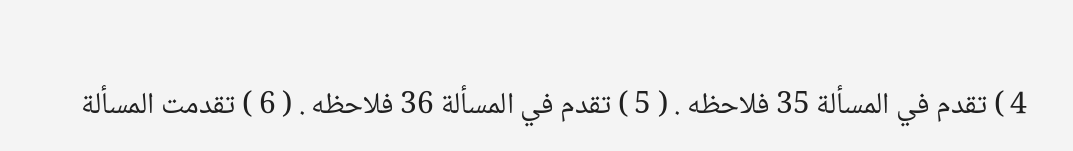4 ) تقدم في المسألة 35 فلاحظه . ( 5 ) تقدم في المسألة 36 فلاحظه . ( 6 ) تقدمت المسألة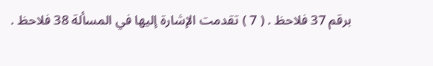برقم 37 فلاحظ . ( 7 ) تقدمت الإشارة إليها في المسألة 38 فلاحظ .